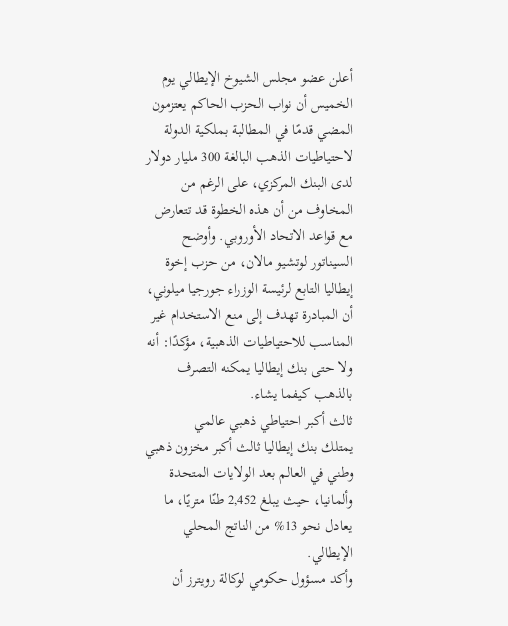أعلن عضو مجلس الشيوخ الإيطالي يوم الخميس أن نواب الحزب الحاكم يعتزمون المضي قدمًا في المطالبة بملكية الدولة لاحتياطيات الذهب البالغة 300 مليار دولار لدى البنك المركزي، على الرغم من المخاوف من أن هذه الخطوة قد تتعارض مع قواعد الاتحاد الأوروبي. وأوضح السيناتور لوتشيو مالان، من حزب إخوة إيطاليا التابع لرئيسة الوزراء جورجيا ميلوني، أن المبادرة تهدف إلى منع الاستخدام غير المناسب للاحتياطيات الذهبية، مؤكدًا: أنه ولا حتى بنك إيطاليا يمكنه التصرف بالذهب كيفما يشاء.
ثالث أكبر احتياطي ذهبي عالمي
يمتلك بنك إيطاليا ثالث أكبر مخزون ذهبي وطني في العالم بعد الولايات المتحدة وألمانيا، حيث يبلغ 2,452 طنًا متريًا، ما يعادل نحو 13% من الناتج المحلي الإيطالي.
وأكد مسؤول حكومي لوكالة رويترز أن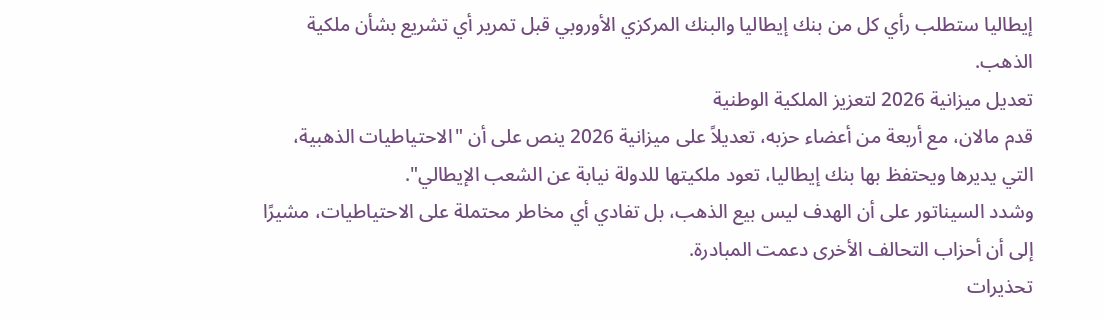إيطاليا ستطلب رأي كل من بنك إيطاليا والبنك المركزي الأوروبي قبل تمرير أي تشريع بشأن ملكية الذهب.
تعديل ميزانية 2026 لتعزيز الملكية الوطنية
قدم مالان، مع أربعة من أعضاء حزبه، تعديلاً على ميزانية 2026 ينص على أن "الاحتياطيات الذهبية، التي يديرها ويحتفظ بها بنك إيطاليا، تعود ملكيتها للدولة نيابة عن الشعب الإيطالي".
وشدد السيناتور على أن الهدف ليس بيع الذهب، بل تفادي أي مخاطر محتملة على الاحتياطيات، مشيرًا إلى أن أحزاب التحالف الأخرى دعمت المبادرة.
تحذيرات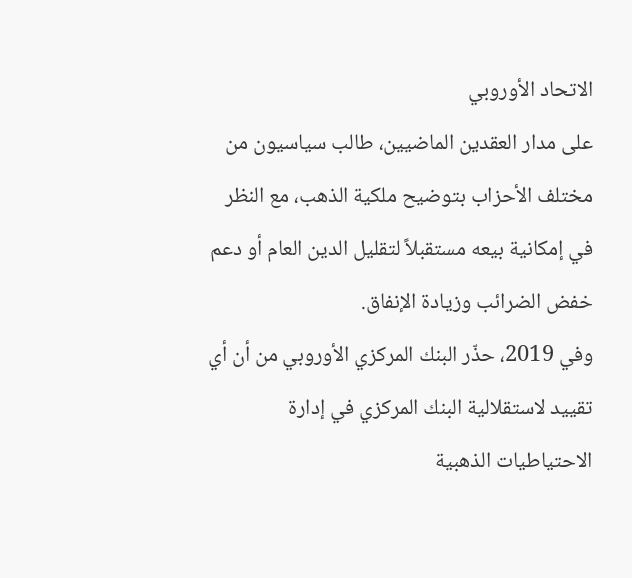الاتحاد الأوروبي
على مدار العقدين الماضيين، طالب سياسيون من مختلف الأحزاب بتوضيح ملكية الذهب، مع النظر في إمكانية بيعه مستقبلاً لتقليل الدين العام أو دعم خفض الضرائب وزيادة الإنفاق.
وفي 2019، حذّر البنك المركزي الأوروبي من أن أي تقييد لاستقلالية البنك المركزي في إدارة الاحتياطيات الذهبية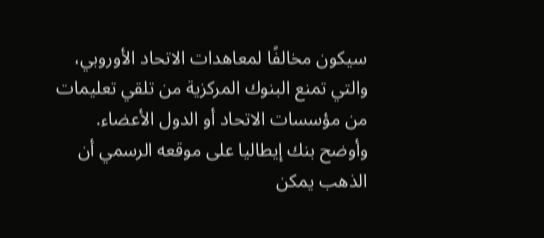سيكون مخالفًا لمعاهدات الاتحاد الأوروبي، والتي تمنع البنوك المركزية من تلقي تعليمات من مؤسسات الاتحاد أو الدول الأعضاء.
وأوضح بنك إيطاليا على موقعه الرسمي أن الذهب يمكن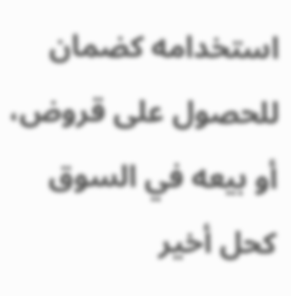استخدامه كضمان للحصول على قروض، أو بيعه في السوق كحل أخير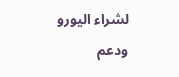لشراء اليورو ودعم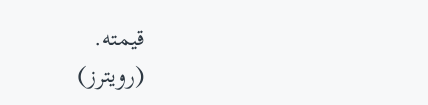قيمته.
(رويترز)